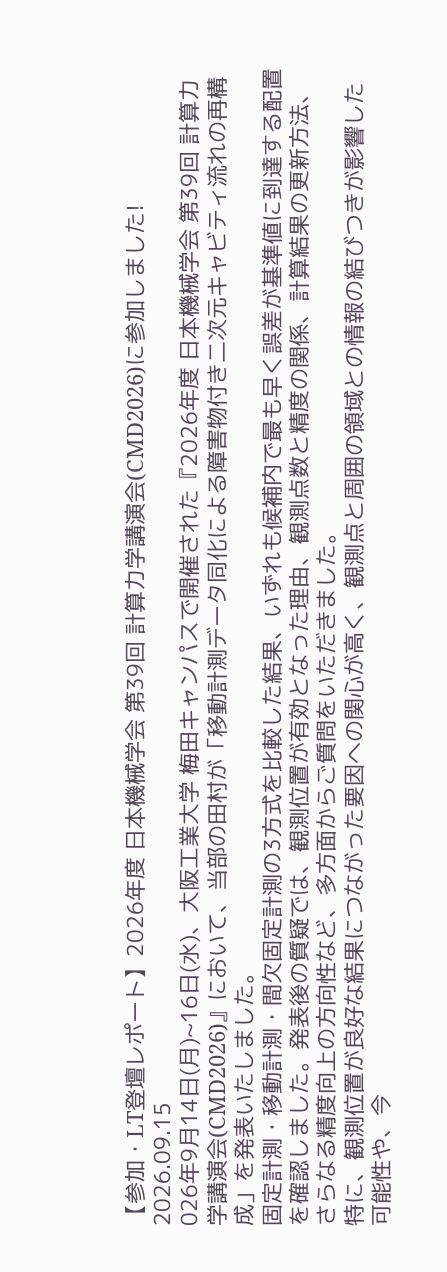【参加・LT登壇レポート】2026年度 日本機械学会 第39回 計算力学講演会(CMD2026)に参加しました!
2026.09.15
026年9月14日(月)~16日(水)、大阪工業大学 梅田キャンパスで開催された『2026年度 日本機械学会 第39回 計算力学講演会(CMD2026)』において、当部の田村が「移動計測データ同化による障害物付き二次元キャビティ流れの再構成」を発表いたしました。
固定計測・移動計測・間欠固定計測の3方式を比較した結果、いずれも候補内で最も早く誤差が基準値に到達する配置を確認しました。発表後の質疑では、観測位置が有効となった理由、観測点数と精度の関係、計算結果の更新方法、さらなる精度向上の方向性など、多方面からご質問をいただきました。
特に、観測位置が良好な結果につながった要因への関心が高く、観測点と周囲の領域との情報の結びつきが影響した可能性や、今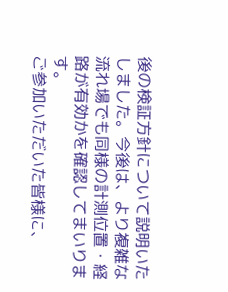後の検証方針について説明いたしました。今後は、より複雑な流れ場でも同様の計測位置・経路が有効かを確認してまいります。
ご参加いただいた皆様に、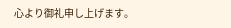心より御礼申し上げます。